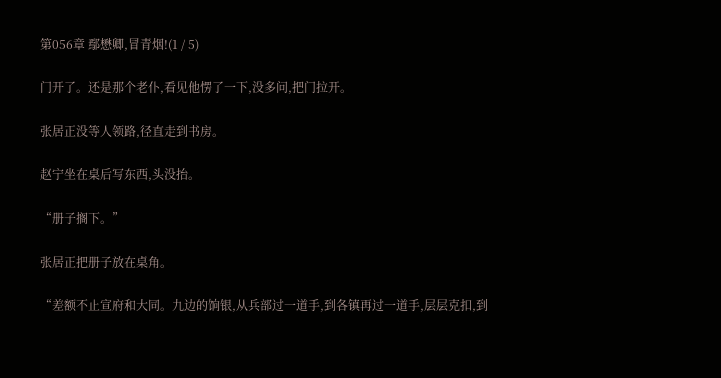第056章 鄢懋卿,冒青烟!(1 / 5)

门开了。还是那个老仆,看见他愣了一下,没多问,把门拉开。

张居正没等人领路,径直走到书房。

赵宁坐在桌后写东西,头没抬。

“册子搁下。”

张居正把册子放在桌角。

“差额不止宣府和大同。九边的饷银,从兵部过一道手,到各镇再过一道手,层层克扣,到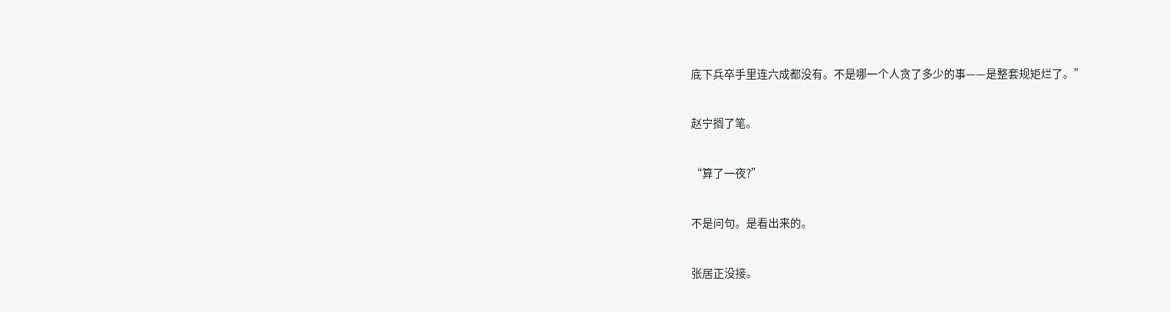底下兵卒手里连六成都没有。不是哪一个人贪了多少的事——是整套规矩烂了。”

赵宁搁了笔。

“算了一夜?”

不是问句。是看出来的。

张居正没接。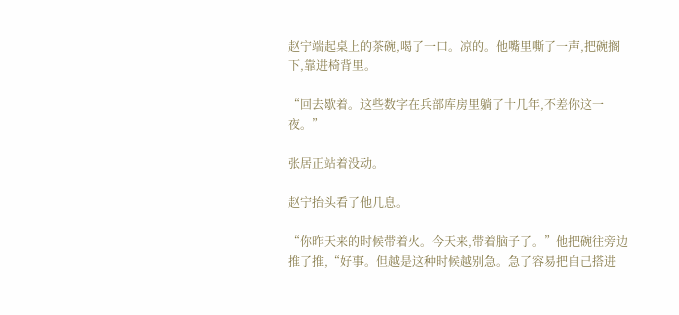赵宁端起桌上的茶碗,喝了一口。凉的。他嘴里嘶了一声,把碗搁下,靠进椅背里。

“回去歇着。这些数字在兵部库房里躺了十几年,不差你这一夜。”

张居正站着没动。

赵宁抬头看了他几息。

“你昨天来的时候带着火。今天来,带着脑子了。”他把碗往旁边推了推,“好事。但越是这种时候越别急。急了容易把自己搭进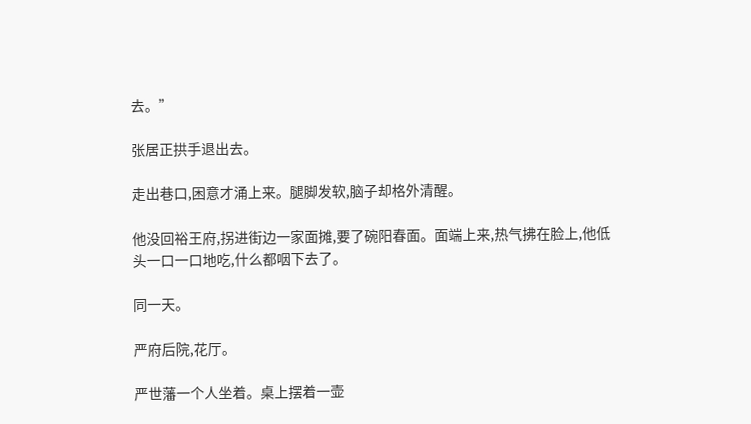去。”

张居正拱手退出去。

走出巷口,困意才涌上来。腿脚发软,脑子却格外清醒。

他没回裕王府,拐进街边一家面摊,要了碗阳春面。面端上来,热气拂在脸上,他低头一口一口地吃,什么都咽下去了。

同一天。

严府后院,花厅。

严世藩一个人坐着。桌上摆着一壶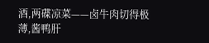酒,两碟凉菜——卤牛肉切得极薄,酱鸭肝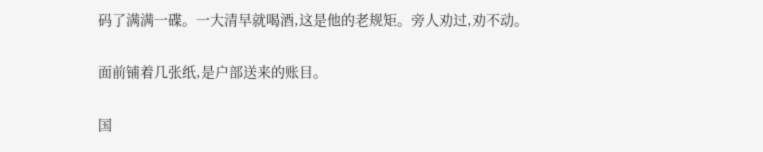码了满满一碟。一大清早就喝酒,这是他的老规矩。旁人劝过,劝不动。

面前铺着几张纸,是户部送来的账目。

国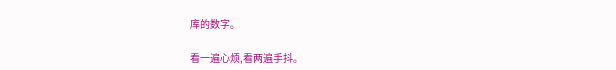库的数字。

看一遍心烦,看两遍手抖。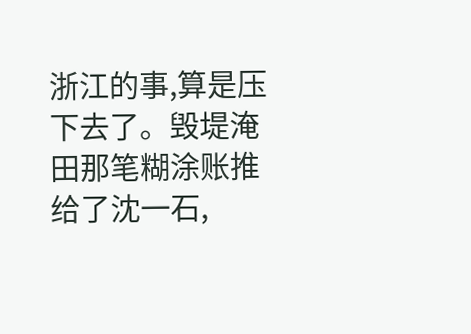浙江的事,算是压下去了。毁堤淹田那笔糊涂账推给了沈一石,